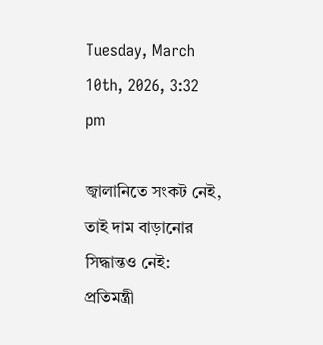Tuesday, March 10th, 2026, 3:32 pm

জ্বালানিতে সংকট নেই, তাই দাম বাড়ানোর সিদ্ধান্তও নেই: প্রতিমন্ত্রী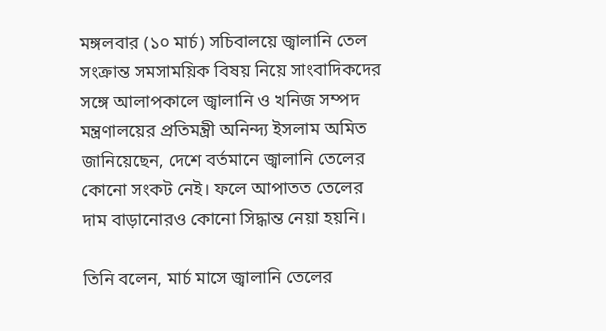মঙ্গলবার (১০ মার্চ) সচিবালয়ে জ্বালানি তেল সংক্রান্ত সমসাময়িক বিষয় নিয়ে সাংবাদিকদের সঙ্গে আলাপকালে জ্বালানি ও খনিজ সম্পদ মন্ত্রণালয়ের প্রতিমন্ত্রী অনিন্দ্য ইসলাম অমিত জানিয়েছেন, দেশে বর্তমানে জ্বালানি তেলের কোনো সংকট নেই। ফলে আপাতত তেলের দাম বাড়ানোরও কোনো সিদ্ধান্ত নেয়া হয়নি।

তিনি বলেন, মার্চ মাসে জ্বালানি তেলের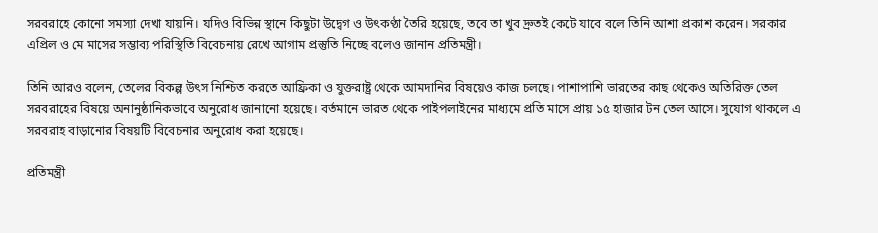সরবরাহে কোনো সমস্যা দেখা যায়নি। যদিও বিভিন্ন স্থানে কিছুটা উদ্বেগ ও উৎকণ্ঠা তৈরি হয়েছে, তবে তা খুব দ্রুতই কেটে যাবে বলে তিনি আশা প্রকাশ করেন। সরকার এপ্রিল ও মে মাসের সম্ভাব্য পরিস্থিতি বিবেচনায় রেখে আগাম প্রস্তুতি নিচ্ছে বলেও জানান প্রতিমন্ত্রী।

তিনি আরও বলেন, তেলের বিকল্প উৎস নিশ্চিত করতে আফ্রিকা ও যুক্তরাষ্ট্র থেকে আমদানির বিষয়েও কাজ চলছে। পাশাপাশি ভারতের কাছ থেকেও অতিরিক্ত তেল সরবরাহের বিষয়ে অনানুষ্ঠানিকভাবে অনুরোধ জানানো হয়েছে। বর্তমানে ভারত থেকে পাইপলাইনের মাধ্যমে প্রতি মাসে প্রায় ১৫ হাজার টন তেল আসে। সুযোগ থাকলে এ সরবরাহ বাড়ানোর বিষয়টি বিবেচনার অনুরোধ করা হয়েছে।

প্রতিমন্ত্রী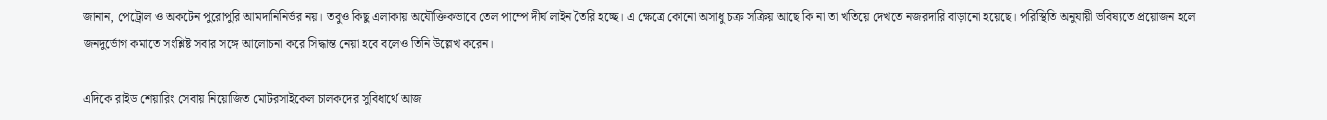জানান, পেট্রোল ও অকটেন পুরোপুরি আমদানিনির্ভর নয়। তবুও কিছু এলাকায় অযৌক্তিকভাবে তেল পাম্পে দীর্ঘ লাইন তৈরি হচ্ছে। এ ক্ষেত্রে কোনো অসাধু চক্র সক্রিয় আছে কি না তা খতিয়ে দেখতে নজরদারি বাড়ানো হয়েছে। পরিস্থিতি অনুযায়ী ভবিষ্যতে প্রয়োজন হলে জনদুর্ভোগ কমাতে সংশ্লিষ্ট সবার সঙ্গে আলোচনা করে সিদ্ধান্ত নেয়া হবে বলেও তিনি উল্লেখ করেন।

এদিকে রাইড শেয়ারিং সেবায় নিয়োজিত মোটরসাইকেল চালকদের সুবিধার্থে আজ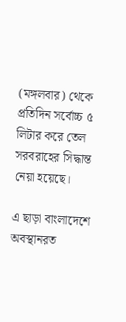(মঙ্গলবার) থেকে প্রতিদিন সর্বোচ্চ ৫ লিটার করে তেল সরবরাহের সিদ্ধান্ত নেয়া হয়েছে।

এ ছাড়া বাংলাদেশে অবস্থানরত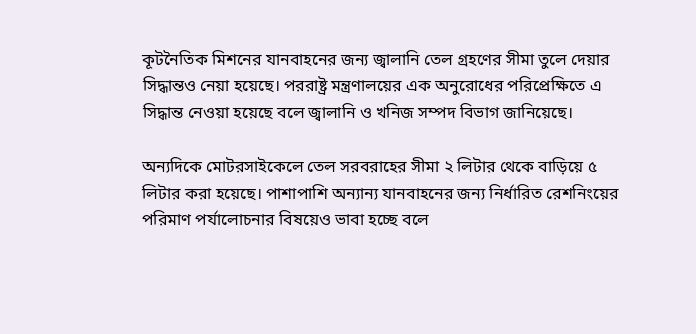কূটনৈতিক মিশনের যানবাহনের জন্য জ্বালানি তেল গ্রহণের সীমা তুলে দেয়ার সিদ্ধান্তও নেয়া হয়েছে। পররাষ্ট্র মন্ত্রণালয়ের এক অনুরোধের পরিপ্রেক্ষিতে এ সিদ্ধান্ত নেওয়া হয়েছে বলে জ্বালানি ও খনিজ সম্পদ বিভাগ জানিয়েছে।

অন্যদিকে মোটরসাইকেলে তেল সরবরাহের সীমা ২ লিটার থেকে বাড়িয়ে ৫ লিটার করা হয়েছে। পাশাপাশি অন্যান্য যানবাহনের জন্য নির্ধারিত রেশনিংয়ের পরিমাণ পর্যালোচনার বিষয়েও ভাবা হচ্ছে বলে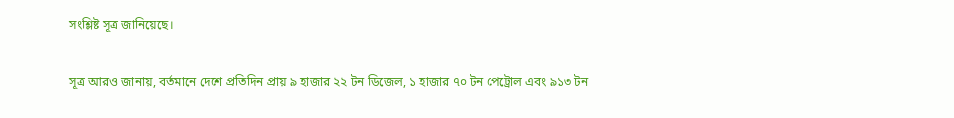সংশ্লিষ্ট সূত্র জানিয়েছে।

সূত্র আরও জানায়, বর্তমানে দেশে প্রতিদিন প্রায় ৯ হাজার ২২ টন ডিজেল, ১ হাজার ৭০ টন পেট্রোল এবং ৯১৩ টন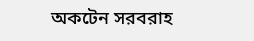অকটেন সরবরাহ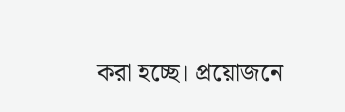করা হচ্ছে। প্রয়োজনে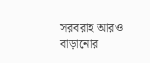সরবরাহ আরও বাড়ানোর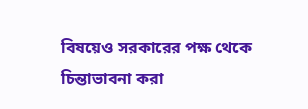বিষয়েও সরকারের পক্ষ থেকে চিন্তাভাবনা করা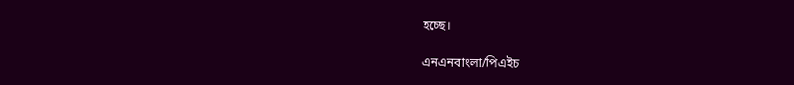হচ্ছে।

এনএনবাংলা/পিএইচ